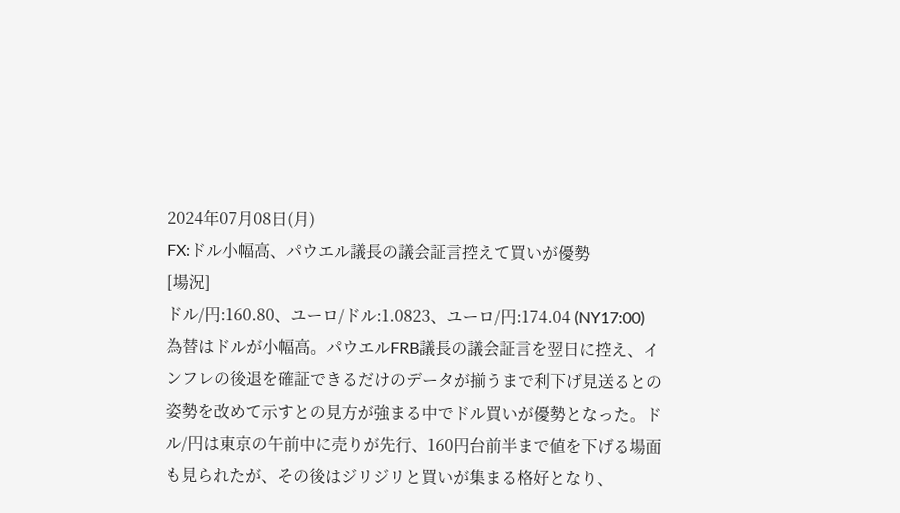2024年07月08日(月)
FX:ドル小幅高、パウエル議長の議会証言控えて買いが優勢
[場況]
ドル/円:160.80、ユーロ/ドル:1.0823、ユーロ/円:174.04 (NY17:00)
為替はドルが小幅高。パウエルFRB議長の議会証言を翌日に控え、インフレの後退を確証できるだけのデータが揃うまで利下げ見送るとの姿勢を改めて示すとの見方が強まる中でドル買いが優勢となった。ドル/円は東京の午前中に売りが先行、160円台前半まで値を下げる場面も見られたが、その後はジリジリと買いが集まる格好となり、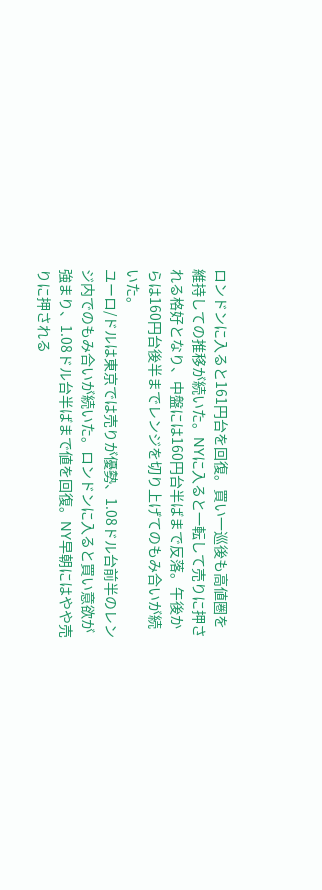ロンドンに入ると161円台を回復。買い一巡後も高値圏を維持しての推移が続いた。NYに入ると一転して売りに押される格好となり、中盤には160円台半ばまで反落。午後からは160円台後半までレンジを切り上げてのもみ合いが続いた。
ユーロ/ドルは東京では売りが優勢、1.08ドル台前半のレンジ内でのもみ合いが続いた。ロンドンに入ると買い意欲が強まり、1.08ドル台半ばまで値を回復。NY早朝にはやや売りに押される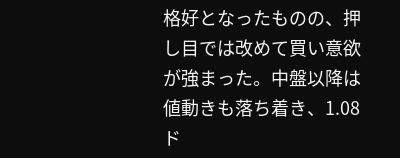格好となったものの、押し目では改めて買い意欲が強まった。中盤以降は値動きも落ち着き、1.08ド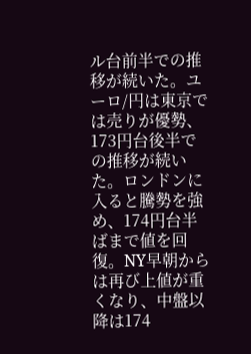ル台前半での推移が続いた。ユーロ/円は東京では売りが優勢、173円台後半での推移が続いた。ロンドンに入ると騰勢を強め、174円台半ばまで値を回復。NY早朝からは再び上値が重くなり、中盤以降は174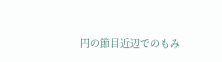円の節目近辺でのもみ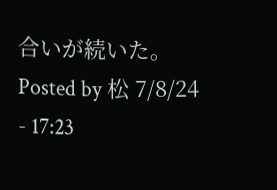合いが続いた。
Posted by 松 7/8/24 - 17:23